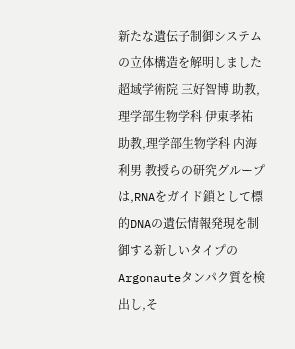新たな遺伝子制御システムの立体構造を解明しました
超域学術院 三好智博 助教,理学部生物学科 伊東孝祐 助教,理学部生物学科 内海利男 教授らの研究グループは,RNAをガイド鎖として標的DNAの遺伝情報発現を制御する新しいタイプのArgonauteタンパク質を検出し,そ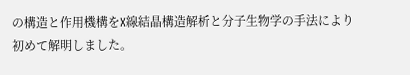の構造と作用機構をX線結晶構造解析と分子生物学の手法により初めて解明しました。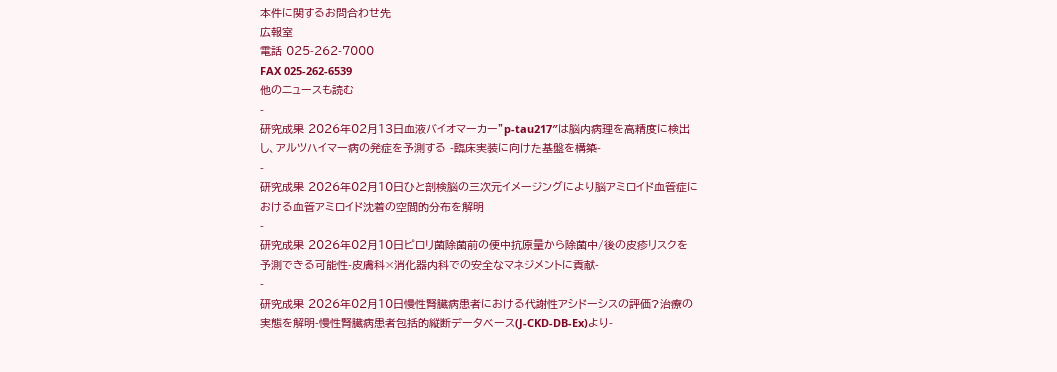本件に関するお問合わせ先
広報室
電話 025-262-7000
FAX 025-262-6539
他のニュースも読む
-
研究成果 2026年02月13日血液バイオマーカー”p-tau217″は脳内病理を高精度に検出し、アルツハイマー病の発症を予測する -臨床実装に向けた基盤を構築-
-
研究成果 2026年02月10日ひと剖検脳の三次元イメージングにより脳アミロイド血管症における血管アミロイド沈着の空間的分布を解明
-
研究成果 2026年02月10日ピロリ菌除菌前の便中抗原量から除菌中/後の皮疹リスクを予測できる可能性-皮膚科×消化器内科での安全なマネジメントに貢献-
-
研究成果 2026年02月10日慢性腎臓病患者における代謝性アシドーシスの評価?治療の実態を解明-慢性腎臓病患者包括的縦断データベース(J-CKD-DB-Ex)より-